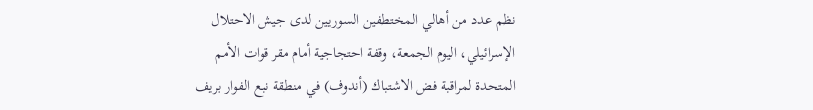نظم عدد من أهالي المختطفين السوريين لدى جيش الاحتلال الإسرائيلي، اليوم الجمعة، وقفة احتجاجية أمام مقر قوات الأمم المتحدة لمراقبة فض الاشتباك (أندوف) في منطقة نبع الفوار بريف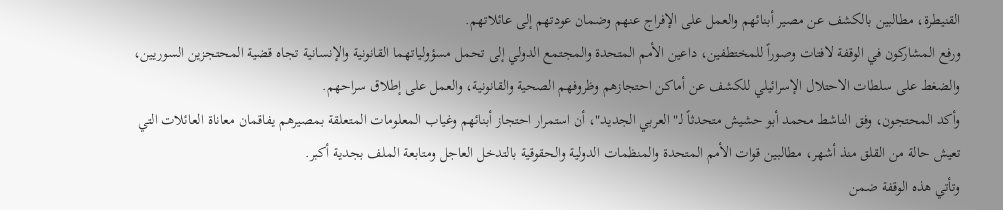القنيطرة، مطالبين بالكشف عن مصير أبنائهم والعمل على الإفراج عنهم وضمان عودتهم إلى عائلاتهم.
ورفع المشاركون في الوقفة لافتات وصوراً للمختطفين، داعين الأمم المتحدة والمجتمع الدولي إلى تحمل مسؤولياتهما القانونية والإنسانية تجاه قضية المحتجزين السوريين، والضغط على سلطات الاحتلال الإسرائيلي للكشف عن أماكن احتجازهم وظروفهم الصحية والقانونية، والعمل على إطلاق سراحهم.
وأكد المحتجون، وفق الناشط محمد أبو حشيش متحدثاً لـ" العربي الجديد"، أن استمرار احتجاز أبنائهم وغياب المعلومات المتعلقة بمصيرهم يفاقمان معاناة العائلات التي تعيش حالة من القلق منذ أشهر، مطالبين قوات الأمم المتحدة والمنظمات الدولية والحقوقية بالتدخل العاجل ومتابعة الملف بجدية أكبر.
وتأتي هذه الوقفة ضمن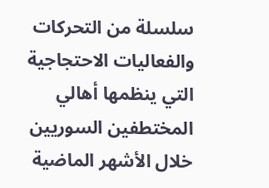سلسلة من التحركات والفعاليات الاحتجاجية التي ينظمها أهالي المختطفين السوريين خلال الأشهر الماضية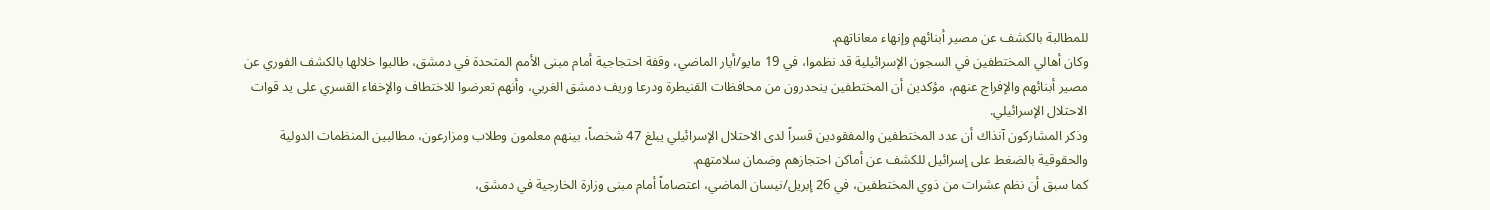للمطالبة بالكشف عن مصير أبنائهم وإنهاء معاناتهم.
وكان أهالي المختطفين في السجون الإسرائيلية قد نظموا، في 19 مايو/أيار الماضي، وقفة احتجاجية أمام مبنى الأمم المتحدة في دمشق، طالبوا خلالها بالكشف الفوري عن مصير أبنائهم والإفراج عنهم، مؤكدين أن المختطفين ينحدرون من محافظات القنيطرة ودرعا وريف دمشق الغربي، وأنهم تعرضوا للاختطاف والإخفاء القسري على يد قوات الاحتلال الإسرائيلي.
وذكر المشاركون آنذاك أن عدد المختطفين والمفقودين قسراً لدى الاحتلال الإسرائيلي يبلغ 47 شخصاً، بينهم معلمون وطلاب ومزارعون، مطالبين المنظمات الدولية والحقوقية بالضغط على إسرائيل للكشف عن أماكن احتجازهم وضمان سلامتهم.
كما سبق أن نظم عشرات من ذوي المختطفين، في 26 إبريل/نيسان الماضي، اعتصاماً أمام مبنى وزارة الخارجية في دمشق،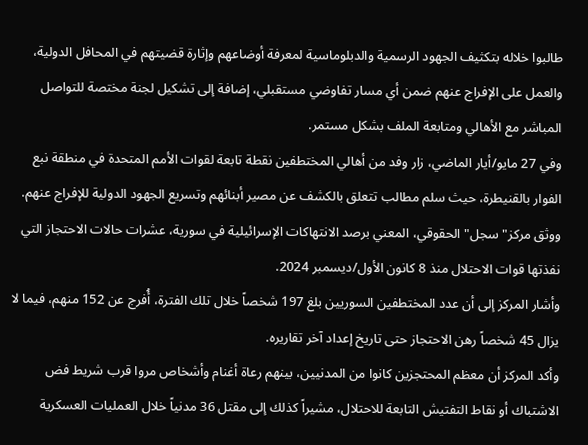طالبوا خلاله بتكثيف الجهود الرسمية والدبلوماسية لمعرفة أوضاعهم وإثارة قضيتهم في المحافل الدولية، والعمل على الإفراج عنهم ضمن أي مسار تفاوضي مستقبلي، إضافة إلى تشكيل لجنة مختصة للتواصل المباشر مع الأهالي ومتابعة الملف بشكل مستمر.
وفي 27 مايو/أيار الماضي، زار وفد من أهالي المختطفين نقطة تابعة لقوات الأمم المتحدة في منطقة نبع الفوار بالقنيطرة، حيث سلم مطالب تتعلق بالكشف عن مصير أبنائهم وتسريع الجهود الدولية للإفراج عنهم.
ووثق مركز" سجل" الحقوقي، المعني برصد الانتهاكات الإسرائيلية في سورية، عشرات حالات الاحتجاز التي نفذتها قوات الاحتلال منذ 8 كانون الأول/ديسمبر 2024.
وأشار المركز إلى أن عدد المختطفين السوريين بلغ 197 شخصاً خلال تلك الفترة، أُفرج عن 152 منهم، فيما لا يزال 45 شخصاً رهن الاحتجاز حتى تاريخ إعداد آخر تقاريره.
وأكد المركز أن معظم المحتجزين كانوا من المدنيين، بينهم رعاة أغنام وأشخاص مروا قرب شريط فض الاشتباك أو نقاط التفتيش التابعة للاحتلال، مشيراً كذلك إلى مقتل 36 مدنياً خلال العمليات العسكرية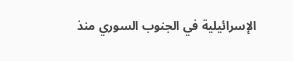الإسرائيلية في الجنوب السوري منذ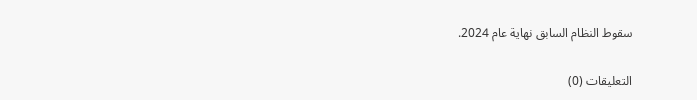سقوط النظام السابق نهاية عام 2024.

التعليقات (0)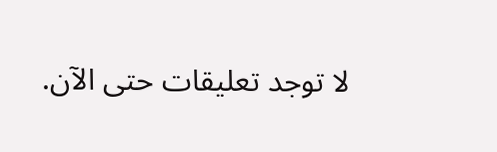لا توجد تعليقات حتى الآن.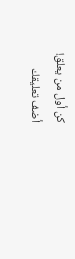كن أول من يعلق!
أضف تعليقك